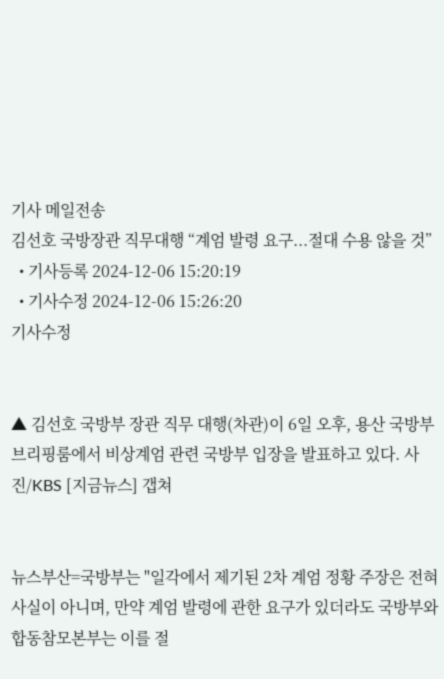기사 메일전송
김선호 국방장관 직무대행 “계엄 발령 요구...절대 수용 않을 것”
  • 기사등록 2024-12-06 15:20:19
  • 기사수정 2024-12-06 15:26:20
기사수정


▲ 김선호 국방부 장관 직무 대행(차관)이 6일 오후, 용산 국방부 브리핑룸에서 비상계엄 관련 국방부 입장을 발표하고 있다. 사진/KBS [지금뉴스] 갭쳐


뉴스부산=국방부는 "일각에서 제기된 2차 계엄 정황 주장은 전혀 사실이 아니며, 만약 계엄 발령에 관한 요구가 있더라도 국방부와 합동참모본부는 이를 절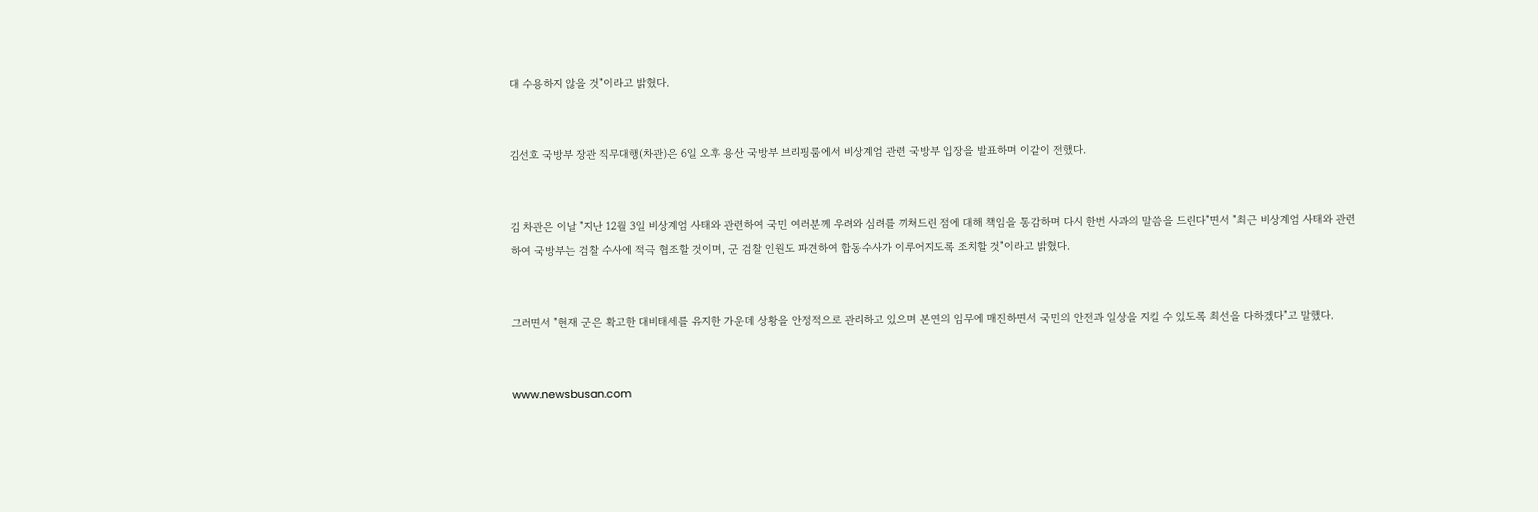대 수용하지 않을 것"이라고 밝혔다.


김선호 국방부 장관 직무대행(차관)은 6일 오후 용산 국방부 브리핑룸에서 비상계엄 관련 국방부 입장을 발표하며 이같이 전했다.


김 차관은 이날 "지난 12월 3일 비상계엄 사태와 관련하여 국민 여러분께 우려와 심려를 끼쳐드린 점에 대해 책임을 통감하며 다시 한번 사과의 말씀을 드린다"면서 "최근 비상계엄 사태와 관련하여 국방부는 검찰 수사에 적극 협조할 것이며, 군 검찰 인원도 파견하여 합동수사가 이루어지도록 조치할 것"이라고 밝혔다.


그러면서 "현재 군은 확고한 대비태세를 유지한 가운데 상황을 안정적으로 관리하고 있으며 본연의 임무에 매진하면서 국민의 안전과 일상을 지킬 수 있도록 최선을 다하겠다"고 말했다.


www.newsbusan.com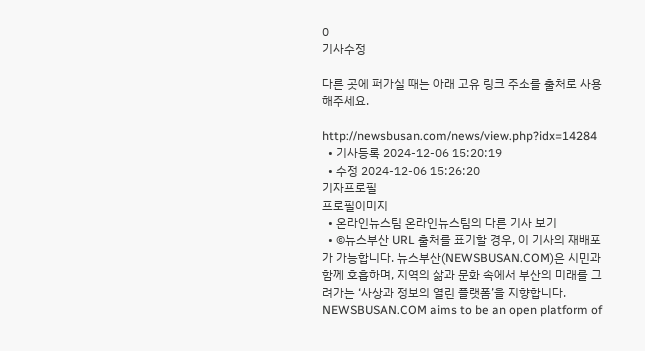0
기사수정

다른 곳에 퍼가실 때는 아래 고유 링크 주소를 출처로 사용해주세요.

http://newsbusan.com/news/view.php?idx=14284
  • 기사등록 2024-12-06 15:20:19
  • 수정 2024-12-06 15:26:20
기자프로필
프로필이미지
  • 온라인뉴스팀 온라인뉴스팀의 다른 기사 보기
  • ©뉴스부산 URL 출처를 표기할 경우, 이 기사의 재배포가 가능합니다. 뉴스부산(NEWSBUSAN.COM)은 시민과 함께 호흡하며, 지역의 삶과 문화 속에서 부산의 미래를 그려가는 ‘사상과 정보의 열린 플랫폼’을 지향합니다. NEWSBUSAN.COM aims to be an open platform of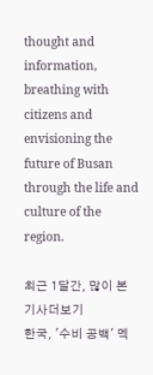thought and information, breathing with citizens and envisioning the future of Busan through the life and culture of the region.

최근 1달간, 많이 본 기사더보기
한국, '수비 공백' 멕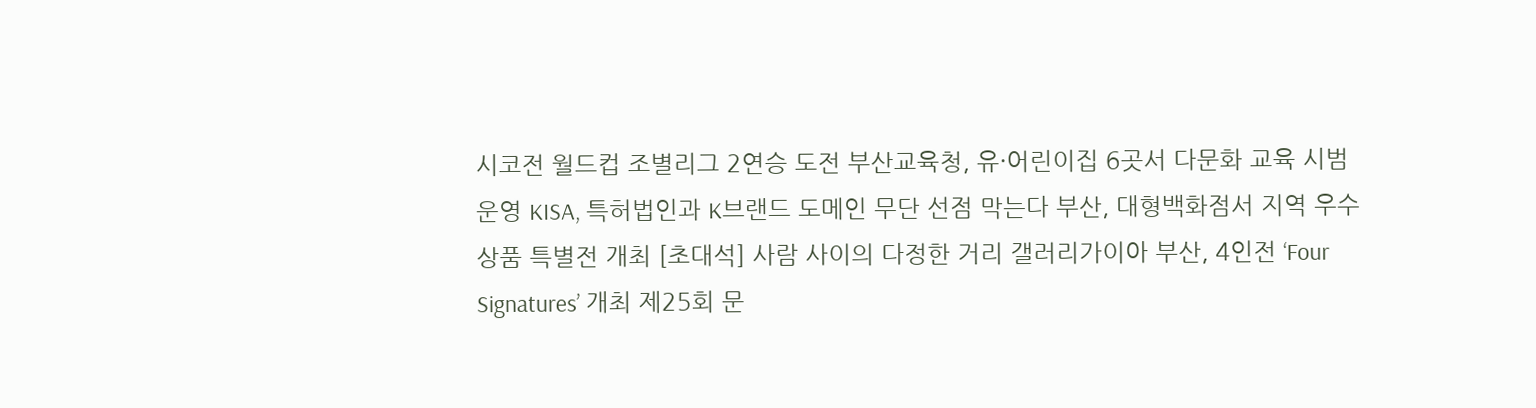시코전 월드컵 조별리그 2연승 도전 부산교육청, 유·어린이집 6곳서 다문화 교육 시범 운영 KISA, 특허법인과 K브랜드 도메인 무단 선점 막는다 부산, 대형백화점서 지역 우수상품 특별전 개최 [초대석] 사람 사이의 다정한 거리 갤러리가이아 부산, 4인전 ‘Four Signatures’ 개최 제25회 문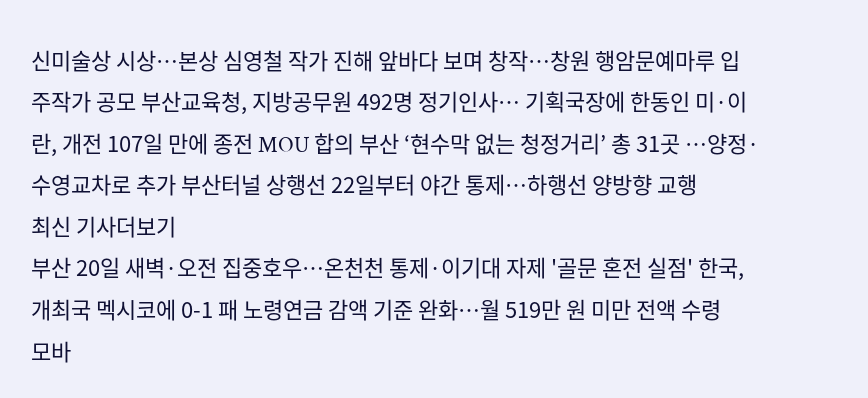신미술상 시상…본상 심영철 작가 진해 앞바다 보며 창작…창원 행암문예마루 입주작가 공모 부산교육청, 지방공무원 492명 정기인사… 기획국장에 한동인 미·이란, 개전 107일 만에 종전 MOU 합의 부산 ‘현수막 없는 청정거리’ 총 31곳 …양정·수영교차로 추가 부산터널 상행선 22일부터 야간 통제…하행선 양방향 교행
최신 기사더보기
부산 20일 새벽·오전 집중호우…온천천 통제·이기대 자제 '골문 혼전 실점' 한국, 개최국 멕시코에 0-1 패 노령연금 감액 기준 완화…월 519만 원 미만 전액 수령
모바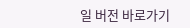일 버전 바로가기